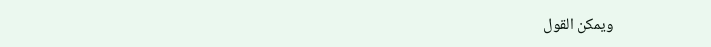ويمكن القول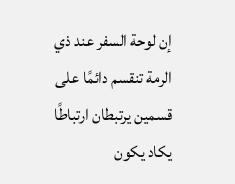إن لوحة السفر عند ذي الرمة تنقسم دائمًا على قسمين يرتبطان ارتباطًا يكاد يكون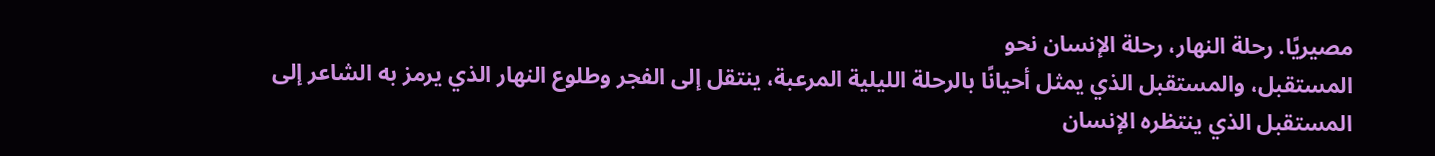مصيريًا. رحلة النهار، رحلة الإنسان نحو
المستقبل، والمستقبل الذي يمثل أحيانًا بالرحلة الليلية المرعبة، ينتقل إلى الفجر وطلوع النهار الذي يرمز به الشاعر إلى المستقبل الذي ينتظره الإنسان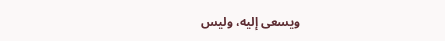ويسعى إليه، وليس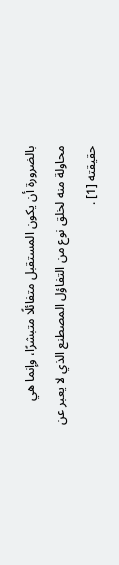بالضرورة أن يكون المستقبل متفائلًا متبشرًا، وإنما هي محاولة منه لخلق نوع من التفاؤل المصطنع الذي لا يعبر عن حقيقته [1] .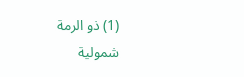(1) ذو الرمة شمولية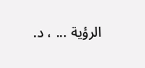الرؤية ... ، د.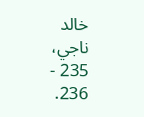خالد ناجي، 235 - 236.